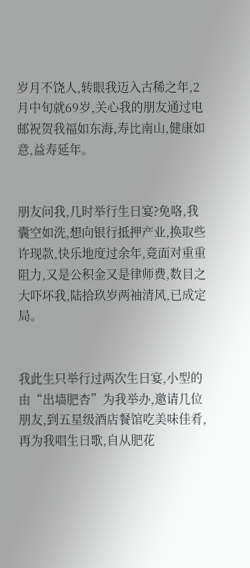岁月不饶人,转眼我迈入古稀之年,2月中旬就69岁,关心我的朋友通过电邮祝贺我福如东海,寿比南山,健康如意,益寿延年。


朋友问我,几时举行生日宴?免咯,我囊空如洗,想向银行抵押产业,换取些许现款,快乐地度过余年,竟面对重重阻力,又是公积金又是律师费,数目之大吓坏我,陆拾玖岁两袖清风,已成定局。


我此生只举行过两次生日宴,小型的由“出墙肥杏”为我举办,邀请几位朋友,到五星级酒店餐馆吃美味佳肴,再为我唱生日歌,自从肥花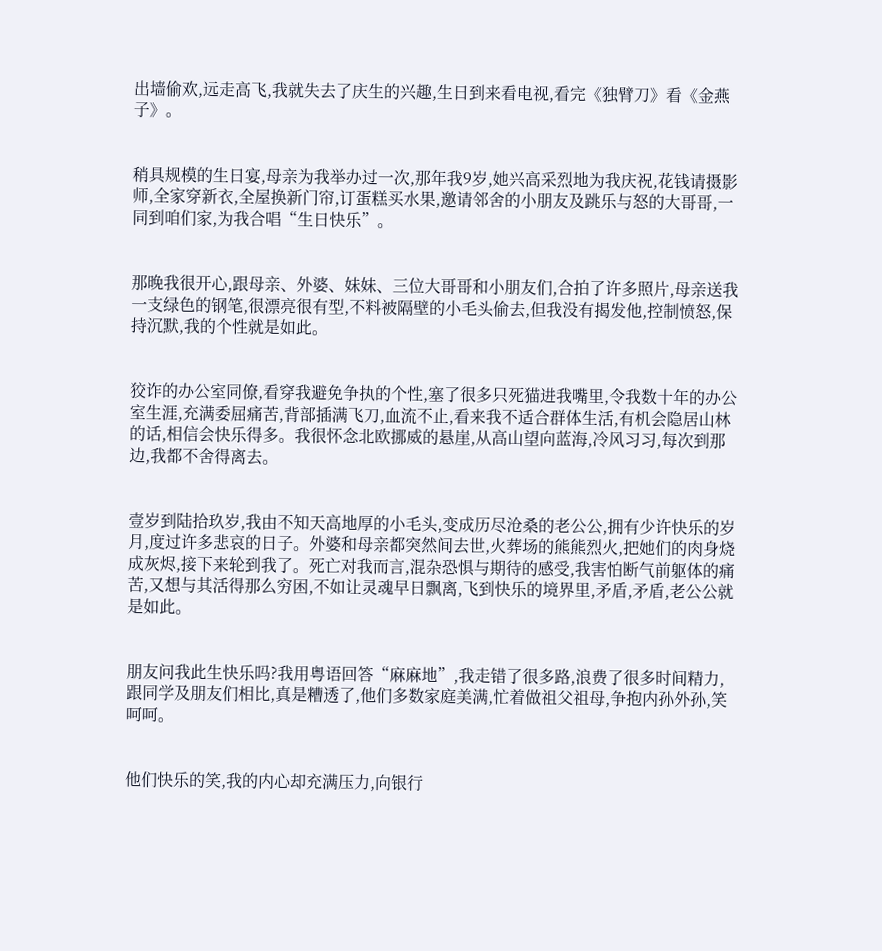出墙偷欢,远走高飞,我就失去了庆生的兴趣,生日到来看电视,看完《独臂刀》看《金燕子》。


稍具规模的生日宴,母亲为我举办过一次,那年我9岁,她兴高采烈地为我庆祝,花钱请摄影师,全家穿新衣,全屋换新门帘,订蛋糕买水果,邀请邻舍的小朋友及跳乐与怒的大哥哥,一同到咱们家,为我合唱“生日快乐”。


那晚我很开心,跟母亲、外婆、妹妹、三位大哥哥和小朋友们,合拍了许多照片,母亲送我一支绿色的钢笔,很漂亮很有型,不料被隔壁的小毛头偷去,但我没有揭发他,控制愤怒,保持沉默,我的个性就是如此。


狡诈的办公室同僚,看穿我避免争执的个性,塞了很多只死猫进我嘴里,令我数十年的办公室生涯,充满委屈痛苦,背部插满飞刀,血流不止,看来我不适合群体生活,有机会隐居山林的话,相信会快乐得多。我很怀念北欧挪威的悬崖,从高山望向蓝海,冷风习习,每次到那边,我都不舍得离去。


壹岁到陆拾玖岁,我由不知天高地厚的小毛头,变成历尽沧桑的老公公,拥有少许快乐的岁月,度过许多悲哀的日子。外婆和母亲都突然间去世,火葬场的熊熊烈火,把她们的肉身烧成灰烬,接下来轮到我了。死亡对我而言,混杂恐惧与期待的感受,我害怕断气前躯体的痛苦,又想与其活得那么穷困,不如让灵魂早日飘离,飞到快乐的境界里,矛盾,矛盾,老公公就是如此。


朋友问我此生快乐吗?我用粤语回答“麻麻地”,我走错了很多路,浪费了很多时间精力,跟同学及朋友们相比,真是糟透了,他们多数家庭美满,忙着做祖父祖母,争抱内孙外孙,笑呵呵。


他们快乐的笑,我的内心却充满压力,向银行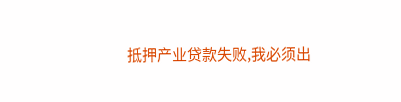抵押产业贷款失败,我必须出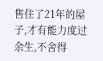售住了21年的屋子,才有能力度过余生,不舍得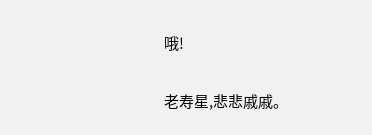哦!


老寿星,悲悲戚戚。